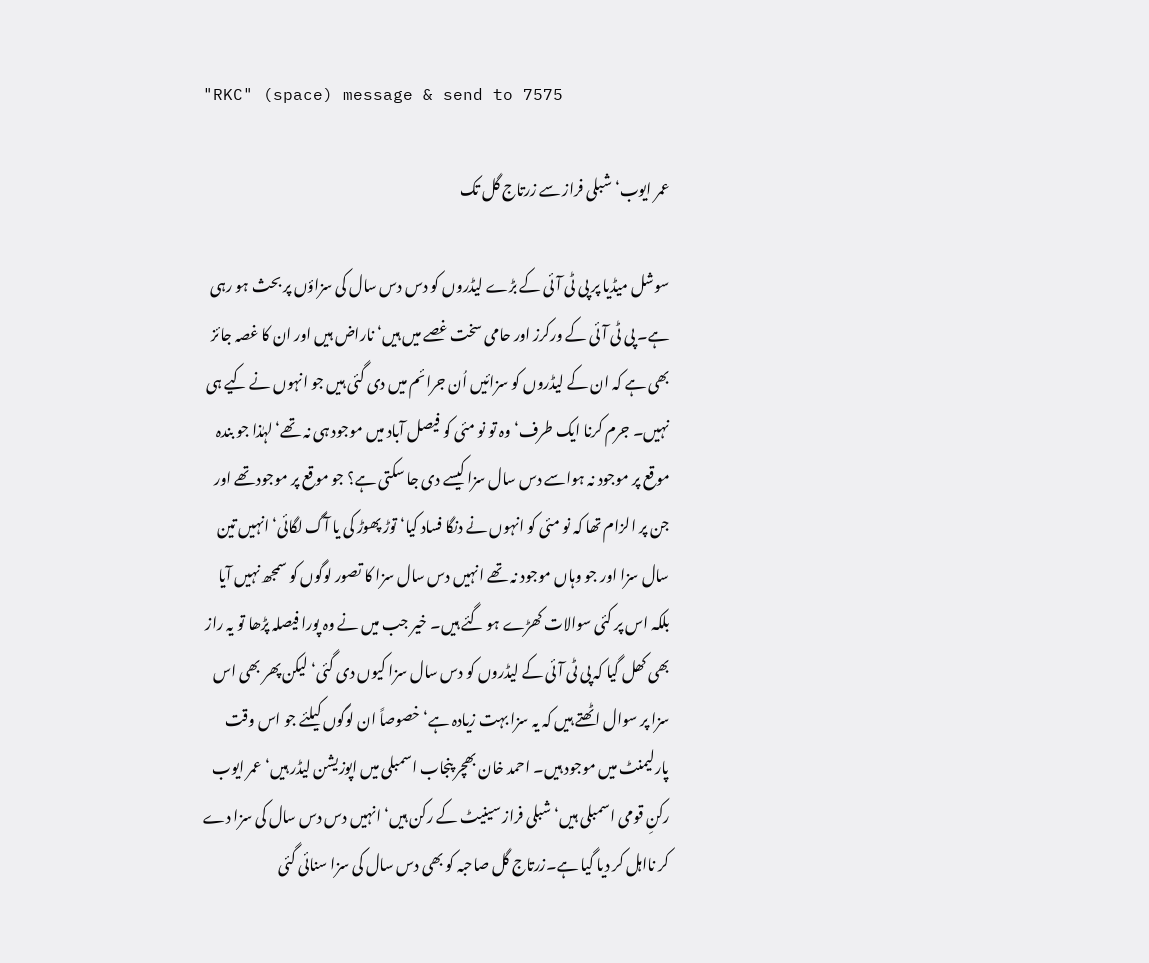"RKC" (space) message & send to 7575

عمر ایوب‘ شبلی فراز سے زرتاج گل تک

سوشل میڈیا پر پی ٹی آئی کے بڑے لیڈروں کو دس دس سال کی سزاؤں پر بحث ہو رہی ہے۔ پی ٹی آئی کے ورکرز اور حامی سخت غصے میں ہیں‘ ناراض ہیں اور ان کا غصہ جائز بھی ہے کہ ان کے لیڈروں کو سزائیں اُن جرائم میں دی گئی ہیں جو انہوں نے کیے ہی نہیں۔ جرم کرنا ایک طرف‘ وہ تو نو مئی کو فیصل آباد میں موجود ہی نہ تھے‘ لہٰذا جو بندہ موقع پر موجود نہ ہواسے دس سال سزا کیسے دی جا سکتی ہے؟ جو موقع پر موجود تھے اور جن پر الزام تھا کہ نو مئی کو انہوں نے دنگا فساد کیا‘ توڑ پھوڑ کی یا آگ لگائی‘ انہیں تین سال سزا اور جو وہاں موجود نہ تھے انہیں دس سال سزا کا تصور لوگوں کو سمجھ نہیں آیا بلکہ اس پر کئی سوالات کھڑے ہو گئے ہیں۔ خیر جب میں نے وہ پورا فیصلہ پڑھا تو یہ راز بھی کھل گیا کہ پی ٹی آئی کے لیڈروں کو دس سال سزا کیوں دی گئی‘ لیکن پھر بھی اس سزا پر سوال اٹھتے ہیں کہ یہ سزا بہت زیادہ ہے‘ خصوصاً ان لوگوں کیلئے جو اس وقت پارلیمنٹ میں موجود ہیں۔ احمد خان بھچر پنجاب اسمبلی میں اپوزیشن لیڈر ہیں‘ عمر ایوب رکنِ قومی اسمبلی ہیں‘ شبلی فراز سینیٹ کے رکن ہیں‘ انہیں دس دس سال کی سزا دے کر نااہل کر دیا گیا ہے۔زرتاج گل صاحبہ کو بھی دس سال کی سزا سنائی گئی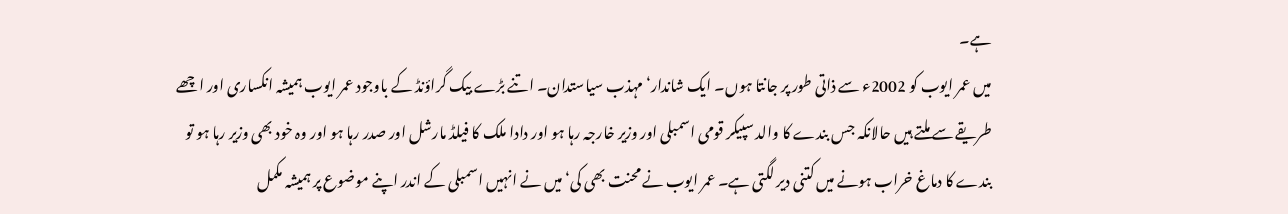ہے۔
میں عمر ایوب کو 2002ء سے ذاتی طور پر جانتا ہوں۔ ایک شاندار‘ مہذب سیاستدان۔ اتنے بڑے بیک گراؤنڈ کے باوجود عمر ایوب ہمیشہ انکساری اور اچھے طریقے سے ملتے ہیں حالانکہ جس بندے کا والد سپیکر قومی اسمبلی اور وزیر خارجہ رہا ہو اور دادا ملک کا فیلڈ مارشل اور صدر رہا ہو اور وہ خود بھی وزیر رہا ہو تو بندے کا دماغ خراب ہونے میں کتنی دیر لگتی ہے۔ عمر ایوب نے محنت بھی کی‘ میں نے انہیں اسمبلی کے اندر اپنے موضوع پر ہمیشہ مکمل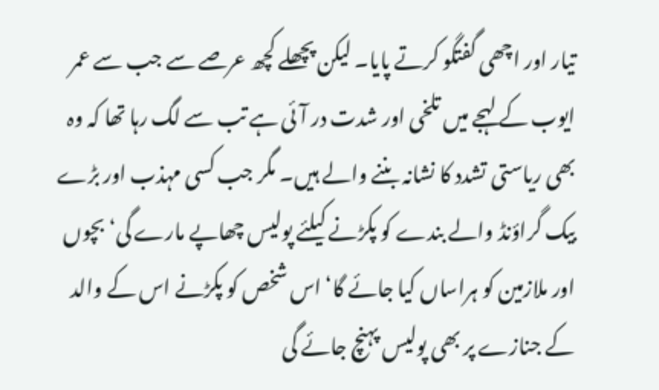تیار اور اچھی گفتگو کرتے پایا۔ لیکن پچھلے کچھ عرصے سے جب سے عمر ایوب کے لہجے میں تلخی اور شدت در آئی ہے تب سے لگ رہا تھا کہ وہ بھی ریاستی تشدد کا نشانہ بننے والے ہیں۔ مگر جب کسی مہذب اور بڑے بیک گراؤنڈ والے بندے کو پکڑنے کیلئے پولیس چھاپے مارے گی‘ بچوں اور ملازمین کو ہراساں کیا جائے گا‘ اس شخص کو پکڑنے اس کے والد کے جنازے پر بھی پولیس پہنچ جائے گی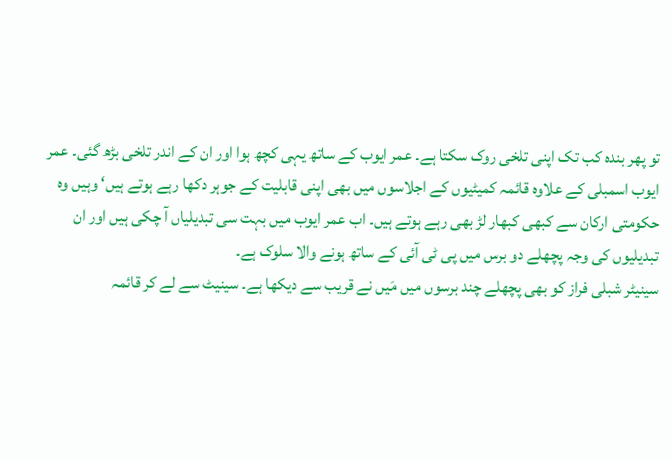تو پھر بندہ کب تک اپنی تلخی روک سکتا ہے۔ عمر ایوب کے ساتھ یہی کچھ ہوا اور ان کے اندر تلخی بڑھ گئی۔ عمر ایوب اسمبلی کے علاوہ قائمہ کمیٹیوں کے اجلاسوں میں بھی اپنی قابلیت کے جوہر دکھا رہے ہوتے ہیں‘ وہیں وہ حکومتی ارکان سے کبھی کبھار لڑ بھی رہے ہوتے ہیں۔ اب عمر ایوب میں بہت سی تبدیلیاں آ چکی ہیں اور ان تبدیلیوں کی وجہ پچھلے دو برس میں پی ٹی آئی کے ساتھ ہونے والا سلوک ہے۔
سینیٹر شبلی فراز کو بھی پچھلے چند برسوں میں مَیں نے قریب سے دیکھا ہے۔ سینیٹ سے لے کر قائمہ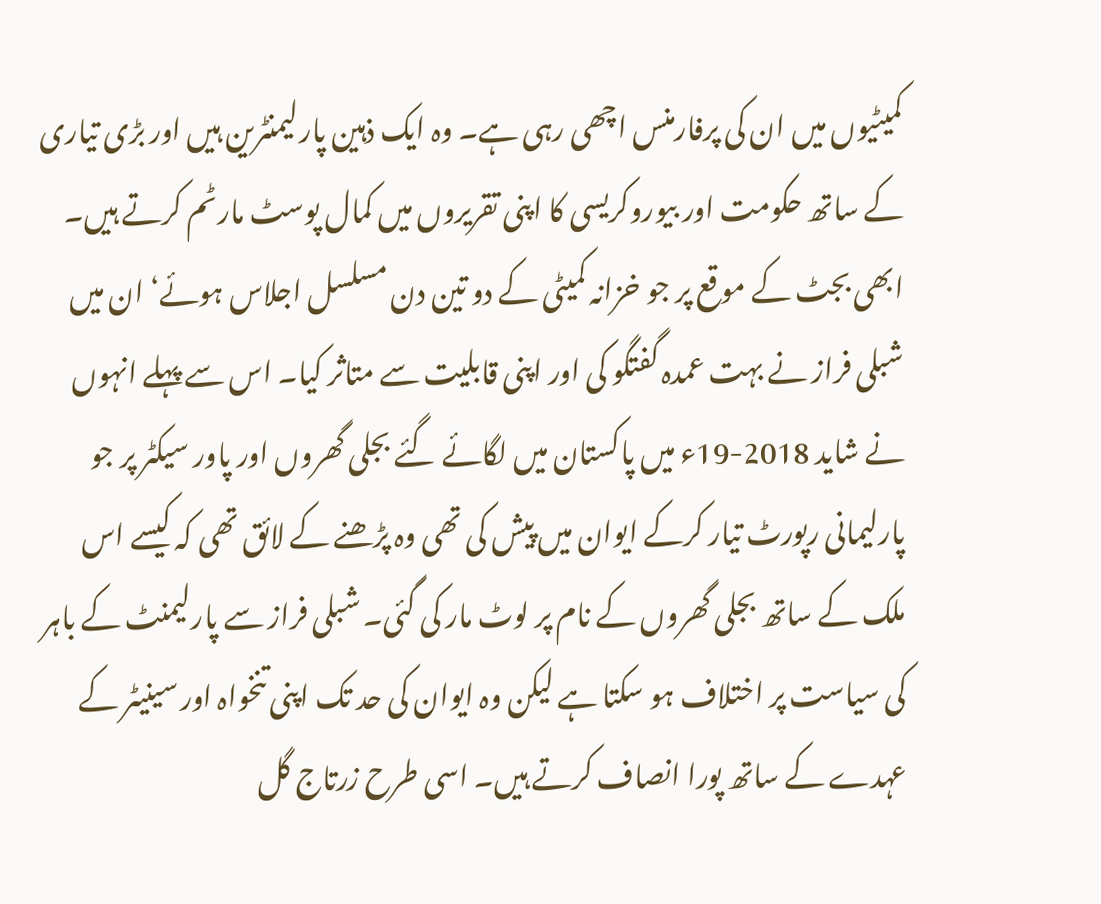کمیٹیوں میں ان کی پرفارمنس اچھی رہی ہے۔ وہ ایک ذہین پارلیمنٹرین ہیں اور بڑی تیاری کے ساتھ حکومت اور بیوروکریسی کا اپنی تقریروں میں کمال پوسٹ مارٹم کرتے ہیں۔ ابھی بجٹ کے موقع پر جو خزانہ کمیٹی کے دو تین دن مسلسل اجلاس ہوئے‘ ان میں شبلی فراز نے بہت عمدہ گفتگو کی اور اپنی قابلیت سے متاثر کیا۔ اس سے پہلے انہوں نے شاید 2018-19ء میں پاکستان میں لگائے گئے بجلی گھروں اور پاور سیکٹر پر جو پارلیمانی رپورٹ تیار کرکے ایوان میں پیش کی تھی وہ پڑھنے کے لائق تھی کہ کیسے اس ملک کے ساتھ بجلی گھروں کے نام پر لوٹ مار کی گئی۔ شبلی فراز سے پارلیمنٹ کے باہر کی سیاست پر اختلاف ہو سکتا ہے لیکن وہ ایوان کی حد تک اپنی تنخواہ اور سینیٹر کے عہدے کے ساتھ پورا انصاف کرتے ہیں۔ اسی طرح زرتاج گل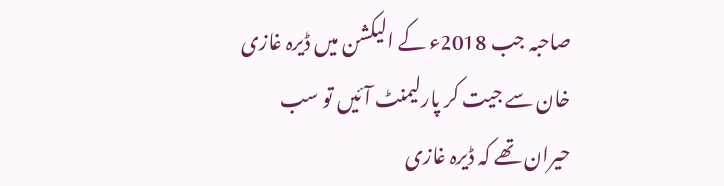صاحبہ جب 2018ء کے الیکشن میں ڈیرہ غازی خان سے جیت کر پارلیمنٹ آئیں تو سب حیران تھے کہ ڈیرہ غازی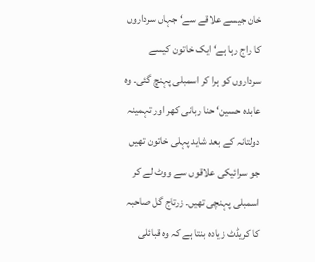خان جیسے علاقے سے‘ جہاں سرداروں کا راج رہا ہے‘ ایک خاتون کیسے سرداروں کو ہرا کر اسمبلی پہنچ گئی۔ وہ عابدہ حسین‘ حنا ربانی کھر اور تہمینہ دولتانہ کے بعد شاید پہلی خاتون تھیں جو سرائیکی علاقوں سے ووٹ لے کر اسمبلی پہنچی تھیں۔ زرتاج گل صاحبہ کا کریڈٹ زیادہ بنتا ہے کہ وہ قبائلی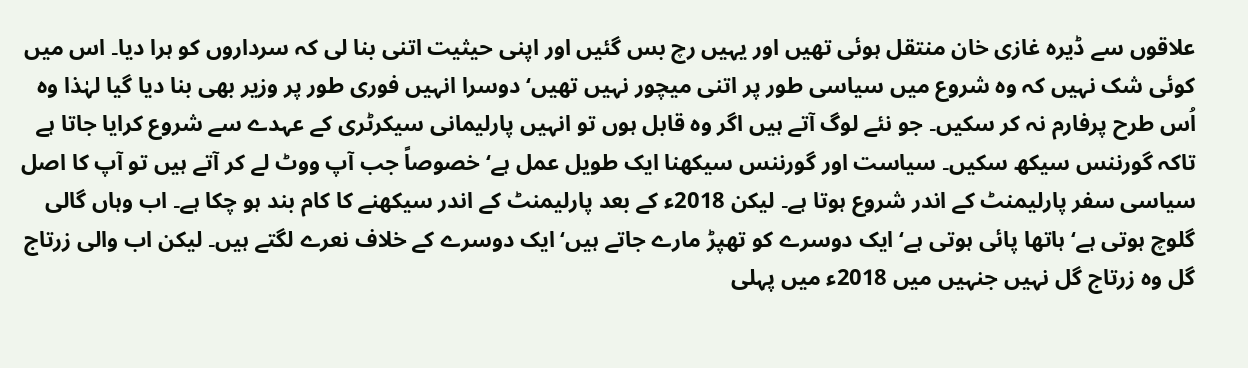علاقوں سے ڈیرہ غازی خان منتقل ہوئی تھیں اور یہیں رچ بس گئیں اور اپنی حیثیت اتنی بنا لی کہ سرداروں کو ہرا دیا۔ اس میں کوئی شک نہیں کہ وہ شروع میں سیاسی طور پر اتنی میچور نہیں تھیں‘ دوسرا انہیں فوری طور پر وزیر بھی بنا دیا گیا لہٰذا وہ اُس طرح پرفارم نہ کر سکیں۔ جو نئے لوگ آتے ہیں اگر وہ قابل ہوں تو انہیں پارلیمانی سیکرٹری کے عہدے سے شروع کرایا جاتا ہے تاکہ گورننس سیکھ سکیں۔ سیاست اور گورننس سیکھنا ایک طویل عمل ہے‘ خصوصاً جب آپ ووٹ لے کر آتے ہیں تو آپ کا اصل سیاسی سفر پارلیمنٹ کے اندر شروع ہوتا ہے۔ لیکن 2018ء کے بعد پارلیمنٹ کے اندر سیکھنے کا کام بند ہو چکا ہے۔ اب وہاں گالی گلوچ ہوتی ہے‘ ہاتھا پائی ہوتی ہے‘ ایک دوسرے کو تھپڑ مارے جاتے ہیں‘ ایک دوسرے کے خلاف نعرے لگتے ہیں۔ لیکن اب والی زرتاج گل وہ زرتاج گل نہیں جنہیں میں 2018ء میں پہلی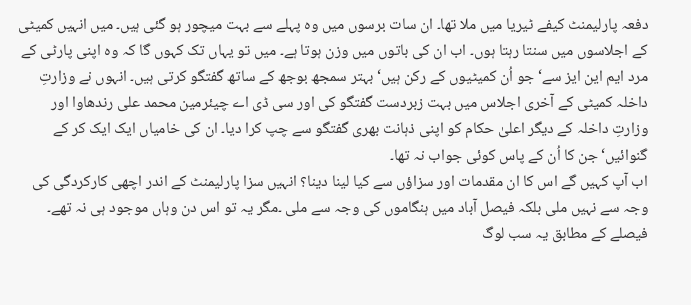دفعہ پارلیمنٹ کیفے ٹیریا میں ملا تھا۔ ان سات برسوں میں وہ پہلے سے بہت میچور ہو گئی ہیں۔ میں انہیں کمیٹی کے اجلاسوں میں سنتا رہتا ہوں۔ اب ان کی باتوں میں وزن ہوتا ہے۔ میں تو یہاں تک کہوں گا کہ وہ اپنی پارٹی کے مرد ایم این ایز سے‘ جو اُن کمیٹیوں کے رکن ہیں‘ بہتر سمجھ بوجھ کے ساتھ گفتگو کرتی ہیں۔ انہوں نے وزارتِ داخلہ کمیٹی کے آخری اجلاس میں بہت زبردست گفتگو کی اور سی ڈی اے چیئرمین محمد علی رندھاوا اور وزارتِ داخلہ کے دیگر اعلیٰ حکام کو اپنی ذہانت بھری گفتگو سے چپ کرا دیا۔ ان کی خامیاں ایک ایک کر کے گنوائیں‘ جن کا اُن کے پاس کوئی جواب نہ تھا۔
اب آپ کہیں گے اس کا ان مقدمات اور سزاؤں سے کیا لینا دینا؟ انہیں سزا پارلیمنٹ کے اندر اچھی کارکردگی کی وجہ سے نہیں ملی بلکہ فیصل آباد میں ہنگاموں کی وجہ سے ملی ۔مگر یہ تو اس دن وہاں موجود ہی نہ تھے۔ فیصلے کے مطابق یہ سب لوگ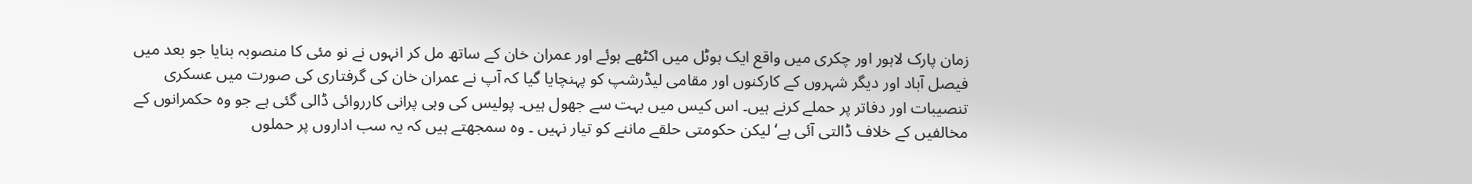زمان پارک لاہور اور چکری میں واقع ایک ہوٹل میں اکٹھے ہوئے اور عمران خان کے ساتھ مل کر انہوں نے نو مئی کا منصوبہ بنایا جو بعد میں فیصل آباد اور دیگر شہروں کے کارکنوں اور مقامی لیڈرشپ کو پہنچایا گیا کہ آپ نے عمران خان کی گرفتاری کی صورت میں عسکری تنصیبات اور دفاتر پر حملے کرنے ہیں۔ اس کیس میں بہت سے جھول ہیں۔ پولیس کی وہی پرانی کارروائی ڈالی گئی ہے جو وہ حکمرانوں کے مخالفیں کے خلاف ڈالتی آئی ہے‘ لیکن حکومتی حلقے ماننے کو تیار نہیں ۔ وہ سمجھتے ہیں کہ یہ سب اداروں پر حملوں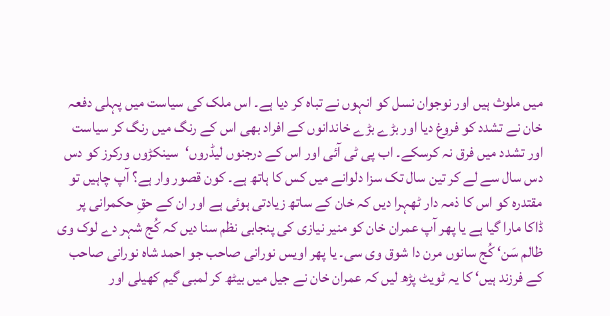میں ملوث ہیں اور نوجوان نسل کو انہوں نے تباہ کر دیا ہے۔ اس ملک کی سیاست میں پہلی دفعہ خان نے تشدد کو فروغ دیا اور بڑے بڑے خاندانوں کے افراد بھی اس کے رنگ میں رنگ کر سیاست اور تشدد میں فرق نہ کرسکے۔ اب پی ٹی آئی اور اس کے درجنوں لیڈروں‘سینکڑوں ورکرز کو دس دس سال سے لے کر تین سال تک سزا دلوانے میں کس کا ہاتھ ہے۔ کون قصور وار ہے؟ آپ چاہیں تو مقتدرہ کو اس کا ذمہ دار ٹھہرا دیں کہ خان کے ساتھ زیادتی ہوئی ہے اور ان کے حقِ حکمرانی پر ڈاکا مارا گیا ہے یا پھر آپ عمران خان کو منیر نیازی کی پنجابی نظم سنا دیں کہ کُج شہر دے لوک وی ظالم سَن‘ کُج سانوں مرن دا شوق وی سی۔ یا پھر اویس نورانی صاحب جو احمد شاہ نورانی صاحب کے فرزند ہیں‘ کا یہ ٹویٹ پڑھ لیں کہ عمران خان نے جیل میں بیٹھ کر لمبی گیم کھیلی اور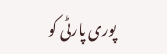پوری پارٹی کو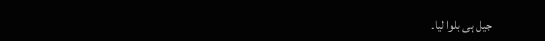جیل ہی بلوا لیا۔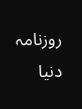روزنامہ دنیا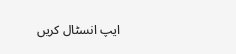ایپ انسٹال کریں